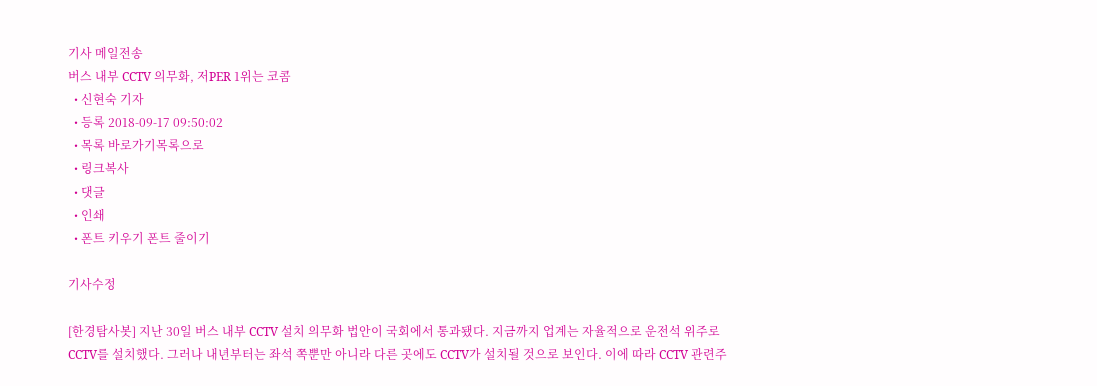기사 메일전송
버스 내부 CCTV 의무화, 저PER 1위는 코콤
  • 신현숙 기자
  • 등록 2018-09-17 09:50:02
  • 목록 바로가기목록으로
  • 링크복사
  • 댓글
  • 인쇄
  • 폰트 키우기 폰트 줄이기

기사수정

[한경탐사봇] 지난 30일 버스 내부 CCTV 설치 의무화 법안이 국회에서 통과됐다. 지금까지 업계는 자율적으로 운전석 위주로 CCTV를 설치했다. 그러나 내년부터는 좌석 쪽뿐만 아니라 다른 곳에도 CCTV가 설치될 것으로 보인다. 이에 따라 CCTV 관련주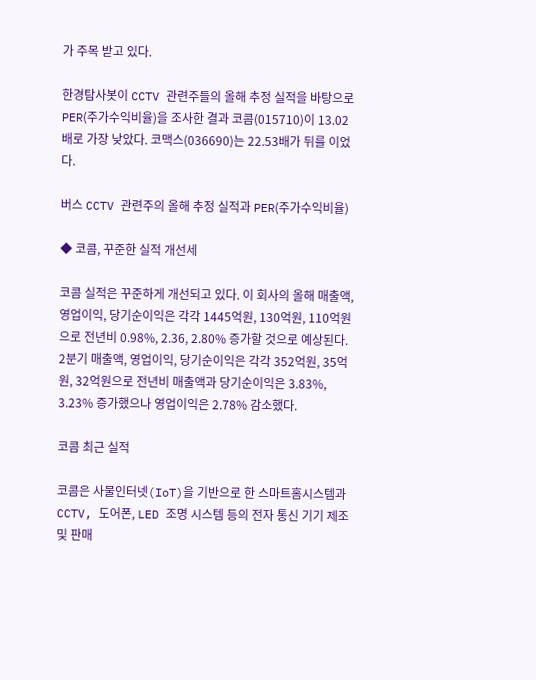가 주목 받고 있다.

한경탐사봇이 CCTV 관련주들의 올해 추정 실적을 바탕으로 PER(주가수익비율)을 조사한 결과 코콤(015710)이 13.02배로 가장 낮았다. 코맥스(036690)는 22.53배가 뒤를 이었다.

버스 CCTV 관련주의 올해 추정 실적과 PER(주가수익비율)

◆ 코콤, 꾸준한 실적 개선세

코콤 실적은 꾸준하게 개선되고 있다. 이 회사의 올해 매출액, 영업이익, 당기순이익은 각각 1445억원, 130억원, 110억원으로 전년비 0.98%, 2.36, 2.80% 증가할 것으로 예상된다. 2분기 매출액, 영업이익, 당기순이익은 각각 352억원, 35억원, 32억원으로 전년비 매출액과 당기순이익은 3.83%, 3.23% 증가했으나 영업이익은 2.78% 감소했다.

코콤 최근 실적

코콤은 사물인터넷(IoT)을 기반으로 한 스마트홈시스템과 CCTV, 도어폰, LED 조명 시스템 등의 전자 통신 기기 제조 및 판매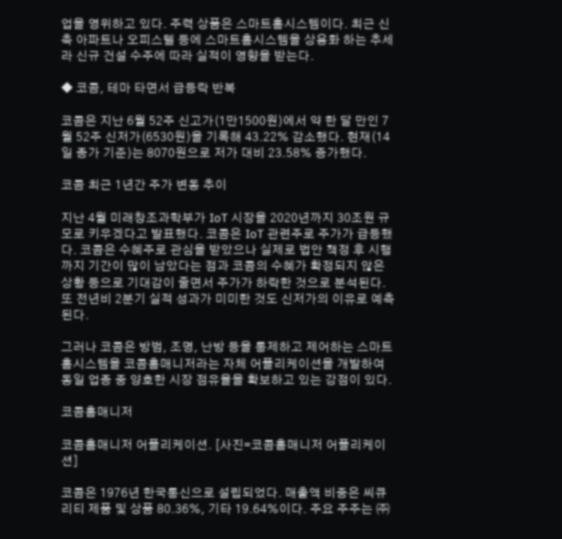업을 영위하고 있다. 주력 상품은 스마트홈시스템이다. 최근 신축 아파트나 오피스텔 등에 스마트홈시스템을 상용화 하는 추세라 신규 건설 수주에 따라 실적이 영향을 받는다.

◆ 코콤, 테마 타면서 급등락 반복

코콤은 지난 6월 52주 신고가(1만1500원)에서 약 한 달 만인 7월 52주 신저가(6530원)을 기록해 43.22% 감소했다. 현재(14일 종가 기준)는 8070원으로 저가 대비 23.58% 증가했다.

코콤 최근 1년간 주가 변동 추이

지난 4월 미래창조과학부가 IoT 시장을 2020년까지 30조원 규모로 키우겠다고 발표했다. 코콤은 IoT 관련주로 주가가 급등했다. 코콤은 수혜주로 관심을 받았으나 실제로 법안 책정 후 시행까지 기간이 많이 남았다는 점과 코콤의 수혜가 확정되지 않은 상황 등으로 기대감이 줄면서 주가가 하락한 것으로 분석된다. 또 전년비 2분기 실적 성과가 미미한 것도 신저가의 이유로 예측된다.

그러나 코콤은 방범, 조명, 난방 등을 통제하고 제어하는 스마트홈시스템을 코콤홈매니저라는 자체 어플리케이션을 개발하여 동일 업종 중 양호한 시장 점유율을 확보하고 있는 강점이 있다.

코콤홈매니저

코콤홈매니저 어플리케이션. [사진=코콤홈매니저 어플리케이션]

코콤은 1976년 한국통신으로 설립되었다. 매출액 비중은 씨큐리티 제품 및 상품 80.36%, 기타 19.64%이다. 주요 주주는 ㈜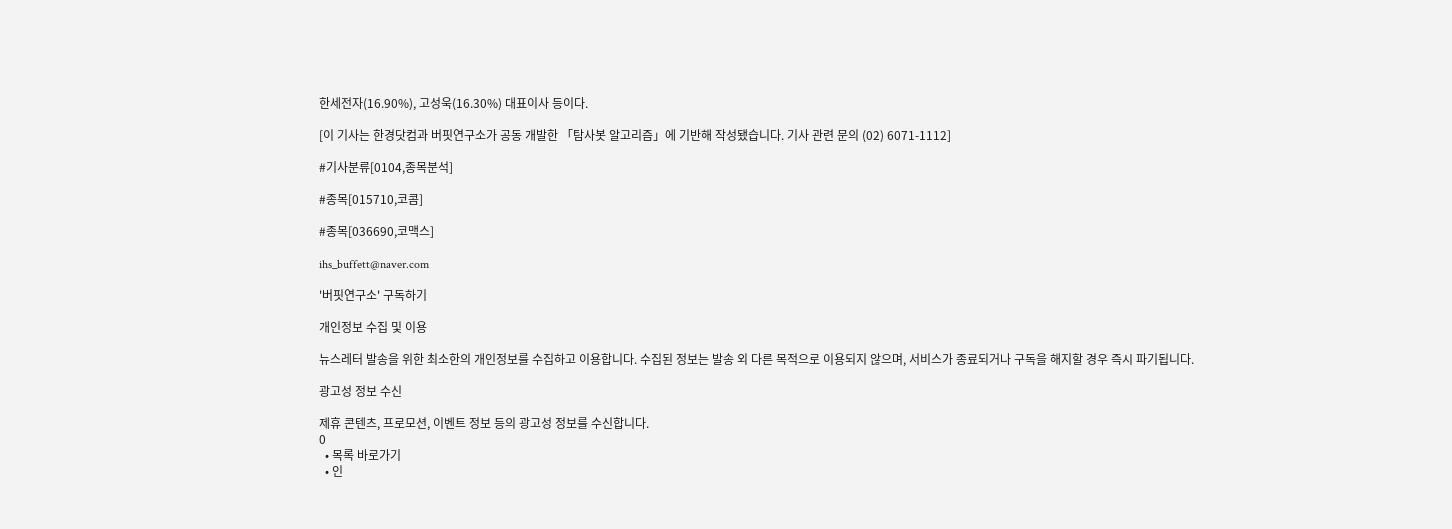한세전자(16.90%), 고성욱(16.30%) 대표이사 등이다.

[이 기사는 한경닷컴과 버핏연구소가 공동 개발한 「탐사봇 알고리즘」에 기반해 작성됐습니다. 기사 관련 문의 (02) 6071-1112]

#기사분류[0104,종목분석]

#종목[015710,코콤]

#종목[036690,코맥스]

ihs_buffett@naver.com

'버핏연구소' 구독하기

개인정보 수집 및 이용

뉴스레터 발송을 위한 최소한의 개인정보를 수집하고 이용합니다. 수집된 정보는 발송 외 다른 목적으로 이용되지 않으며, 서비스가 종료되거나 구독을 해지할 경우 즉시 파기됩니다.

광고성 정보 수신

제휴 콘텐츠, 프로모션, 이벤트 정보 등의 광고성 정보를 수신합니다.
0
  • 목록 바로가기
  • 인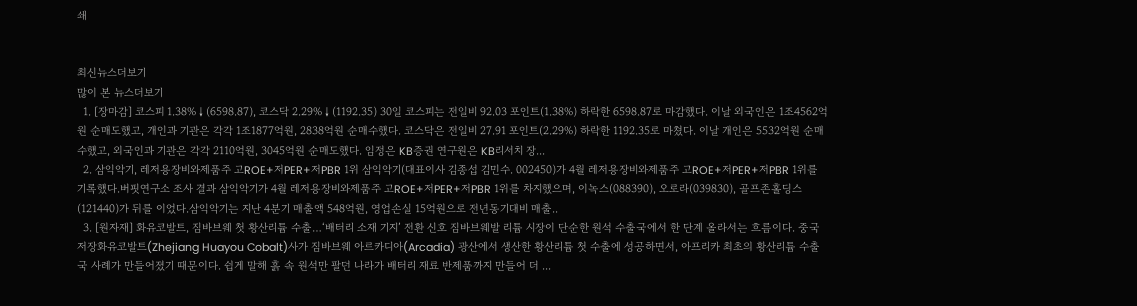쇄


최신뉴스더보기
많이 본 뉴스더보기
  1. [장마감] 코스피 1.38%↓(6598.87), 코스닥 2.29%↓(1192.35) 30일 코스피는 전일비 92.03 포인트(1.38%) 하락한 6598.87로 마감했다. 이날 외국인은 1조4562억원 순매도했고, 개인과 기관은 각각 1조1877억원, 2838억원 순매수했다. 코스닥은 전일비 27.91 포인트(2.29%) 하락한 1192.35로 마쳤다. 이날 개인은 5532억원 순매수했고, 외국인과 기관은 각각 2110억원, 3045억원 순매도했다. 임정은 KB증권 연구원은 KB리서치 장...
  2. 삼익악기, 레저용장비와제품주 고ROE+저PER+저PBR 1위 삼익악기(대표이사 김종섭 김민수. 002450)가 4월 레저용장비와제품주 고ROE+저PER+저PBR 1위를 기록했다.버핏연구소 조사 결과 삼익악기가 4월 레저용장비와제품주 고ROE+저PER+저PBR 1위를 차지했으며, 이녹스(088390), 오로라(039830), 골프존홀딩스(121440)가 뒤를 이었다.삼익악기는 지난 4분기 매출액 548억원, 영업손실 15억원으로 전년동기대비 매출..
  3. [원자재] 화유코발트, 짐바브웨 첫 황산리튬 수출…‘배터리 소재 기지’ 전환 신호 짐바브웨발 리튬 시장이 단순한 원석 수출국에서 한 단계 올라서는 흐름이다. 중국 저장화유코발트(Zhejiang Huayou Cobalt)사가 짐바브웨 아르카디아(Arcadia) 광산에서 생산한 황산리튬 첫 수출에 성공하면서, 아프리카 최초의 황산리튬 수출국 사례가 만들어졌기 때문이다. 쉽게 말해 흙 속 원석만 팔던 나라가 배터리 재료 반제품까지 만들어 더 ...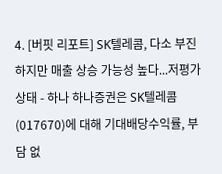4. [버핏 리포트] SK텔레콤, 다소 부진하지만 매출 상승 가능성 높다...저평가 상태 - 하나 하나증권은 SK텔레콤(017670)에 대해 기대배당수익률, 부담 없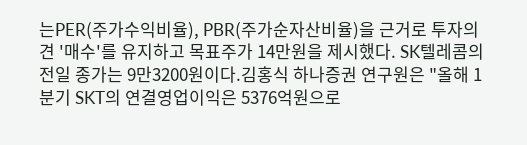는PER(주가수익비율), PBR(주가순자산비율)을 근거로 투자의견 '매수'를 유지하고 목표주가 14만원을 제시했다. SK텔레콤의 전일 종가는 9만3200원이다.김홍식 하나증권 연구원은 "올해 1분기 SKT의 연결영업이익은 5376억원으로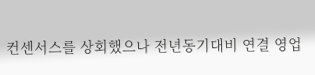컨센서스를 상회했으나 전년동기대비 연결 영업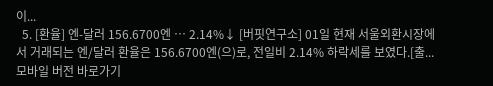이...
  5. [환율] 엔-달러 156.6700엔 … 2.14%↓ [버핏연구소] 01일 현재 서울외환시장에서 거래되는 엔/달러 환율은 156.6700엔(으)로, 전일비 2.14% 하락세를 보였다.[출...
모바일 버전 바로가기